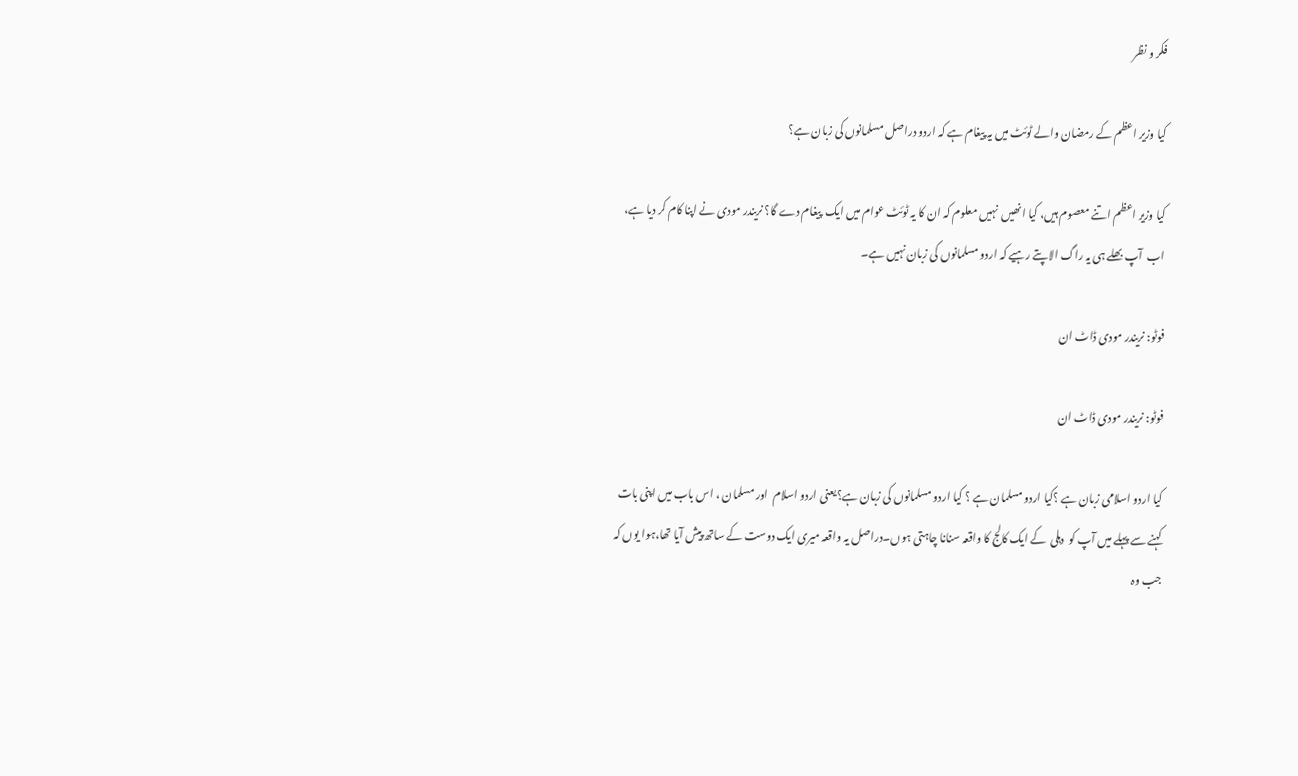فکر و نظر

کیا وزیر اعظم کے رمضان والے ٹوئٹ میں یہ پیغام ہے کہ اردو دراصل مسلمانوں کی زبان ہے؟

کیا وزیر اعظم اتنے معصوم ہیں، کیا انھیں  نہیں معلوم کہ ان کا یہ ٹوئٹ عوام میں ایک  پیغام دے گا؟ نریندر مودی نے اپنا کام کر دیا ہے، اب  آپ بھلے ہی یہ راگ الاپتے رہیے کہ اردو مسلمانوں کی زبان نہیں ہے۔

فوٹو: نریندر مودی ڈاٹ ان

فوٹو: نریندر مودی ڈاٹ ان

کیا اردو اسلامی زبان ہے ؟کیا اردو مسلمان ہے ؟ کیا اردو مسلمانوں کی زبان ہے؟یعنی اردو اسلام  اور مسلمان ، اس باب میں اپنی بات کہنے سے پہلے میں آپ کو  دہلی  کے ایک کالج کا واقعہ سنانا چاہتی ہوں۔دراصل یہ واقعہ میری ایک دوست کے ساتھ پیش آیا تھا،ہوا یوں کہ جب وہ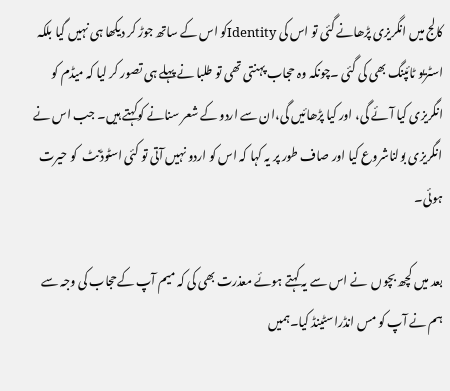کالج میں انگریزی پڑھانے گئی تو اس کی Identityکو اس کے ساتھ جوڑ کر دیکھا ہی نہیں گیا بلکہ اسٹریو ٹائپنگ بھی کی گئی ۔چونکہ وہ حجاب پہنتی تھی تو طلبا نے پہلے ہی تصور کر لیا کہ میڈم کو انگریزی کیا آئے گی، اور کیا پڑھائیں گی،ان سے اردو کے شعر سنانے کوکہتے ہیں۔ جب اس نے انگریزی بولناشروع کیا اور صاف طور پر یہ کہا کہ اس کو اردو نہیں آتی تو کئی اسٹوڈنٹ  کو حیرت ہوئی۔

بعد میں کچھ بچوں  نے اس سے یہ کہتے ہوئے معذرت بھی کی کہ میم آپ کےحجاب کی وجہ سے ہم نے آپ کو مس انڈراسٹینڈ کیا۔ہمیں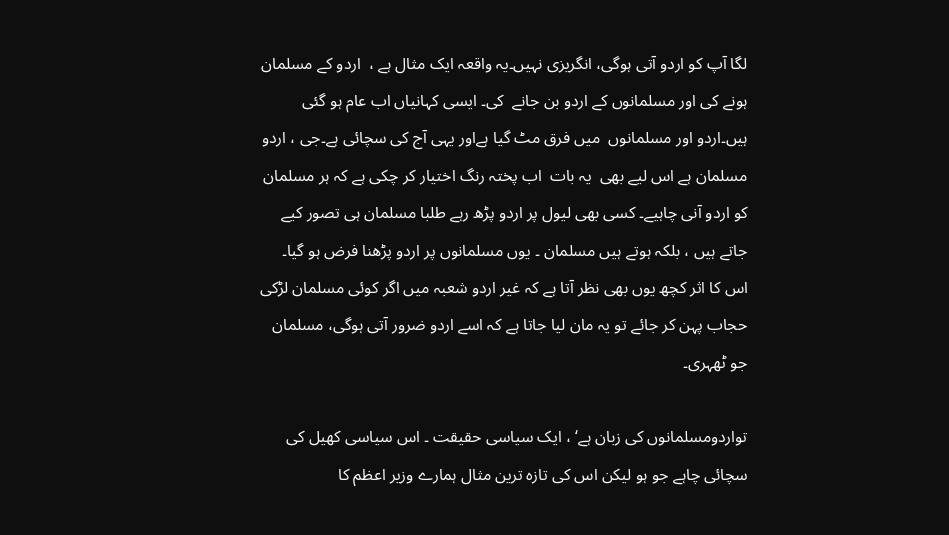لگا آپ کو اردو آتی ہوگی، انگریزی نہیں۔یہ واقعہ ایک مثال ہے ،  اردو کے مسلمان ہونے کی اور مسلمانوں کے اردو بن جانے  کی۔ ایسی کہانیاں اب عام ہو گئی ہیں۔اردو اور مسلمانوں  میں فرق مٹ گیا ہےاور یہی آج کی سچائی ہے۔جی ، اردو مسلمان ہے اس لیے بھی  یہ بات  اب پختہ رنگ اختیار کر چکی ہے کہ ہر مسلمان کو اردو آنی چاہیے۔ کسی بھی لیول پر اردو پڑھ رہے طلبا مسلمان ہی تصور کیے جاتے ہیں ، بلکہ ہوتے ہیں مسلمان ۔ یوں مسلمانوں پر اردو پڑھنا فرض ہو گیا۔ اس کا اثر کچھ یوں بھی نظر آتا ہے کہ غیر اردو شعبہ میں اگر کوئی مسلمان لڑکی حجاب پہن کر جائے تو یہ مان لیا جاتا ہے کہ اسے اردو ضرور آتی ہوگی، مسلمان جو ٹھہری۔

تواردومسلمانوں کی زبان ہے‘ ، ایک سیاسی حقیقت ۔ اس سیاسی کھیل کی سچائی چاہے جو ہو لیکن اس کی تازہ ترین مثال ہمارے وزیر اعظم کا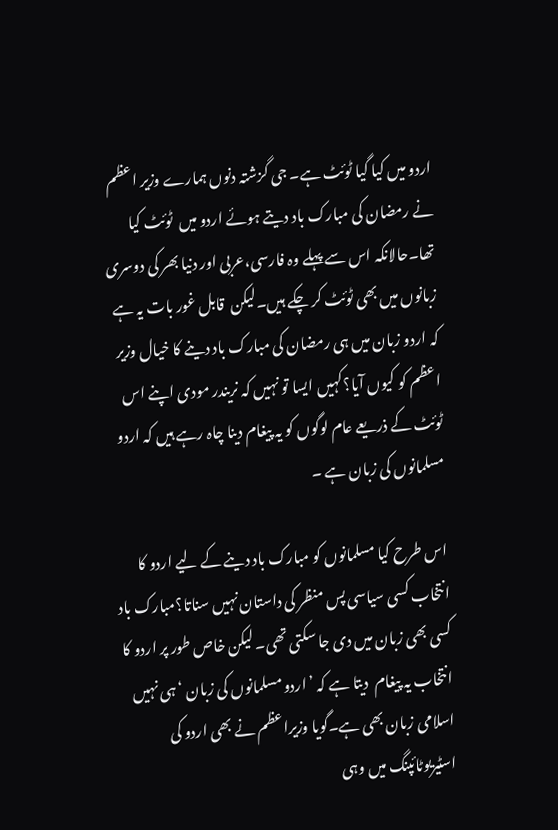اردو میں کیا گیا ٹوئٹ ہے۔ جی گزشتہ دنوں ہمارے وزیر اعظم نے رمضان کی مبارک باد دیتے ہوئے اردو میں  ٹوئٹ کیا تھا۔حالانکہ اس سے پہلے وہ فارسی،عربی اور دنیا بھر کی دوسری  زبانوں میں بھی ٹوئٹ کر چکے ہیں۔لیکن  قابل غور بات یہ ہے کہ اردو زبان میں ہی رمضان کی مبارک باد دینے کا خیال وزیر اعظم کو کیوں آیا؟کہیں ایسا تو نہیں کہ نریندر مودی اپنے اس ٹوئٹ کے ذریعے عام لوگوں کو یہ پیغام دینا چاہ رہے ہیں کہ اردو مسلمانوں کی زبان ہے ۔

اس طرح کیا مسلمانوں کو مبارک باد دینے کے لیے اردو کا انتخاب کسی سیاسی پس منظر کی داستان نہیں سناتا؟مبارک باد کسی بھی زبان میں دی جا سکتی تھی۔ لیکن خاص طور پر اردو کا انتخاب یہ پیغام  دیتا ہے کہ ’اردو مسلمانوں کی زبان ‘ہی نہیں اسلامی زبان بھی ہے۔گویا وزیراعظم نے بھی اردو کی اسٹیریوٹائپنگ میں وہی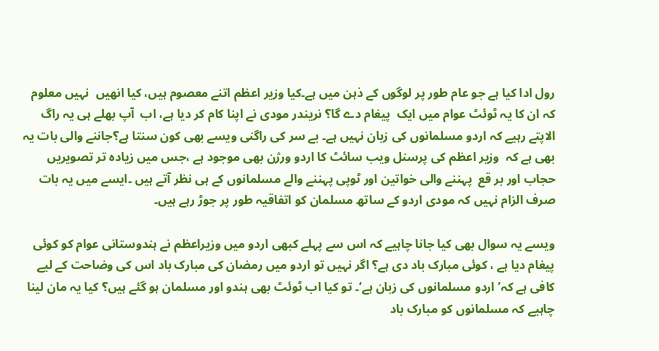رول ادا کیا ہے جو عام طور پر لوگوں کے ذہن میں ہے۔کیا وزیر اعظم اتنے معصوم ہیں، کیا انھیں  نہیں معلوم کہ ان کا یہ ٹوئٹ عوام میں ایک  پیغام دے گا؟ نریندر مودی نے اپنا کام کر دیا ہے، اب  آپ بھلے ہی یہ راگ الاپتے رہیے کہ اردو مسلمانوں کی زبان نہیں ہے۔ بے سر کی راگنی ویسے بھی کون سنتا ہے؟جاننے والی بات یہ بھی ہے کہ  وزیر اعظم کی پرسنل ویب سائٹ کا اردو ورژن بھی موجود ہے ،جس میں زیادہ تر تصویریں حجاب اور بر قع  پہننے والی خواتین اور ٹوپی پہننے والے مسلمانوں کے ہی نظر آتے ہیں ۔ایسے میں یہ بات صرف الزام نہیں کہ مودی اردو کے ساتھ مسلمان کو اتفاقیہ طور پر جوڑ رہے ہیں۔

ویسے یہ سوال بھی کیا جانا چاہیے کہ اس سے پہلے کبھی اردو میں وزیراعظم نے ہندوستانی عوام کو کوئی پیغام دیا ہے ، کوئی مبارک باد دی ہے؟ اگر نہیں تو اردو میں رمضان کی مبارک باد اس کی وضاحت کے لیے کافی ہے کہ’اردو مسلمانوں کی زبان ہے‘۔ تو کیا اب ٹوئٹ بھی ہندو اور مسلمان ہو گئے ہیں؟ کیا یہ مان لینا چاہیے کہ مسلمانوں کو مبارک باد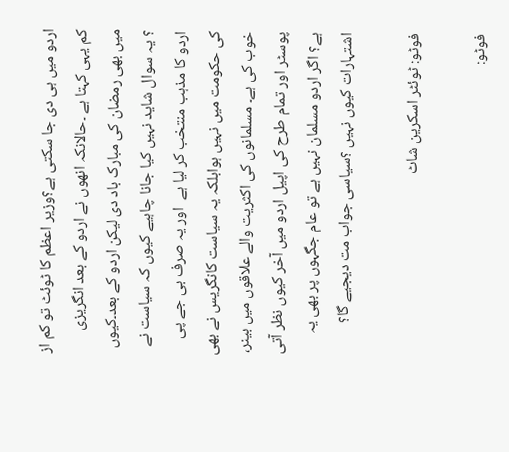اردو میں ہی دی جا سکتی ہے؟وزیر اعظم کا ٹوئٹ تو کم از کم یہی کہتا ہے ۔حالانکہ انھوں نے اردو کے بعد انگریزی میں بھی رمضان کی مبارک باد دی لیکن اردو کے بعد۔کیوں ؟ یہ سوال شاید نہیں کیا جانا چاہیے کیوں کہ سیاست نے اردو کا مذہب منتخب کر لیا ہے  اور یہ صرف بی جے پی کی حکومت میں نہیں ہوابلکہ یہ سیاست کانگریس نے بھی خوب کی ہے۔ مسلمانوں کی اکثریت والے علاقوں میں بینر، پوسٹر اور تمام طرح کی اپیل اردو میں آخر کیوں نظر آتی ہے؟ اگر اردو مسلمان نہیں ہے تو عام جگہوں پر بھی یہ اشتہارات کیوں نہیں ؟سیاسی جواب مت دیجیے گا؟

فوٹو: ٹوئٹر اسکرین شاٹ

فوٹو: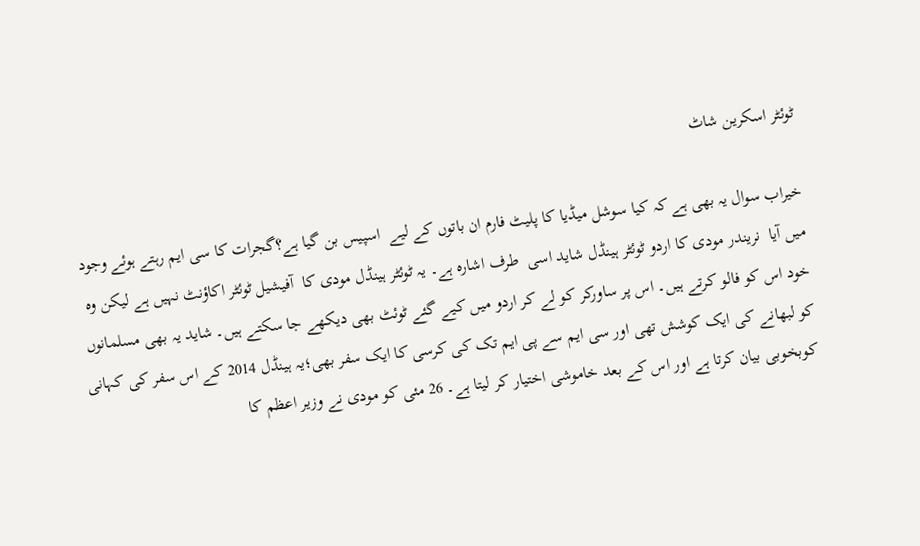ٹوئٹر اسکرین شاٹ

خیراب سوال یہ بھی ہے کہ کیا سوشل میڈیا کا پلیٹ فارم ان باتوں کے لیے  اسپیس بن گیا ہے؟گجرات کا سی ایم رہتے ہوئے وجود میں آیا  نریندر مودی کا اردو ٹوئٹر ہینڈل شاید اسی  طرف اشارہ ہے۔ یہ ٹوئٹر ہینڈل مودی کا  آفیشیل ٹوئٹر اکاؤنٹ نہیں ہے لیکن وہ خود اس کو فالو کرتے ہیں۔ اس پر ساورکر کو لے کر اردو میں کیے گئے ٹوئٹ بھی دیکھے جا سکتے ہیں۔ شاید یہ بھی مسلمانوں کو لبھانے کی ایک کوشش تھی اور سی ایم سے پی ایم تک کی کرسی کا ایک سفر بھی؛یہ ہینڈل 2014 کے اس سفر کی کہانی کوبخوبی بیان کرتا ہے اور اس کے بعد خاموشی اختیار کر لیتا ہے۔ 26 مئی کو مودی نے وزیر اعظم کا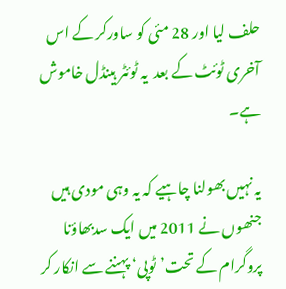حلف لیا اور 28 مئی کو ساورکر کے اس آخری ٹوئٹ کے بعد  یہ ٹوئٹر ہینڈل خاموش ہے۔

یہ نہیں بھولنا چاہیے کہ یہ وہی مودی ہیں جنھوں نے 2011 میں ایک سدبھاؤنا پروگرام کے تحت’ٹوپی‘ پہننے سے انکار کر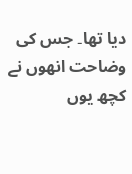دیا تھا۔ جس کی وضاحت انھوں نے کچھ یوں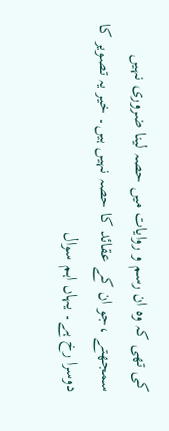کی تھی کہ وہ ان رسم و روایات میں حصہ لینا ضروری نہیں سمجھتے ،جو ان کے عقائد کا حصہ نہیں ہیں۔ خیر یہ تصویر کا دوسرا رخ ہے۔ یہاں اہم سوال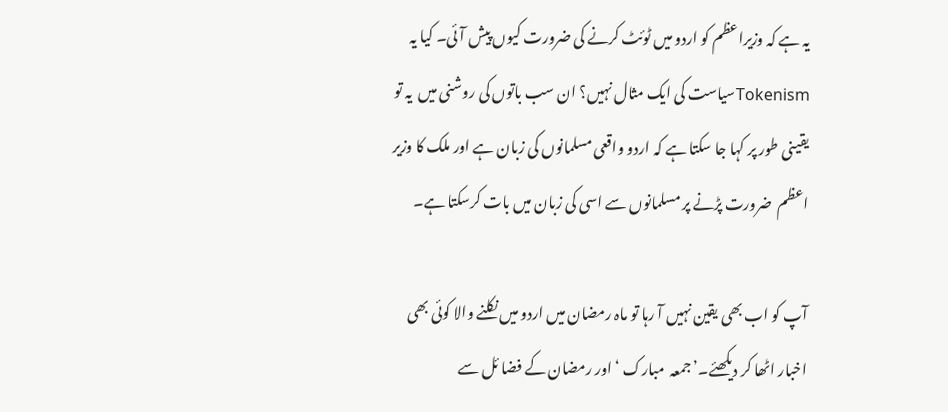یہ ہے کہ وزیراعظم کو اردو میں ٹوئٹ کرنے کی ضرورت کیوں پیش آئی۔ کیا یہ  Tokenismسیاست کی ایک مثال نہیں؟ ان سب باتوں کی روشنی میں  یہ تو یقینی طور پر کہا جا سکتا ہے کہ اردو واقعی مسلمانوں کی زبان ہے اور ملک کا وزیر اعظم  ضرورت پڑنے پر مسلمانوں سے اسی کی زبان میں بات کرسکتا ہے۔

آپ کو اب بھی یقین نہیں آ رہا تو ماہ رمضان میں اردو میں نکلنے والا کوئی بھی اخبار اٹھا کر دیکھئے۔’جمعہ  مبارک ‘اور رمضان کے فضا ئل سے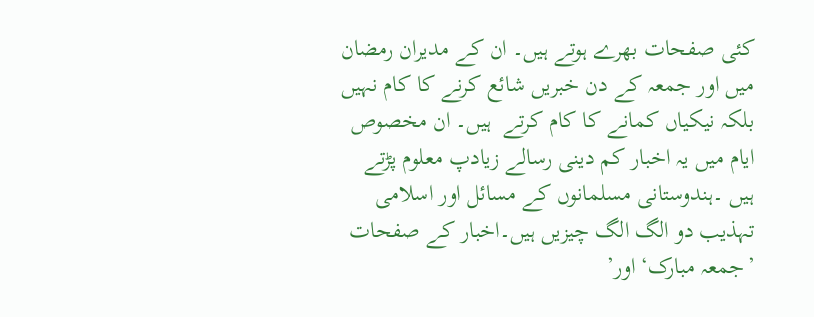کئی صفحات بھرے ہوتے ہیں۔ ان کے مدیران رمضان میں اور جمعہ کے دن خبریں شائع کرنے کا کام نہیں بلکہ نیکیاں کمانے کا کام کرتے  ہیں۔ ان مخصوص ایام میں یہ اخبار کم دینی رسالے زیادپ معلوم پڑتے ہیں ۔ہندوستانی مسلمانوں کے مسائل اور اسلامی تہذیب دو الگ الگ چیزیں ہیں۔اخبار کے صفحات ’جمعہ مبارک‘ اور’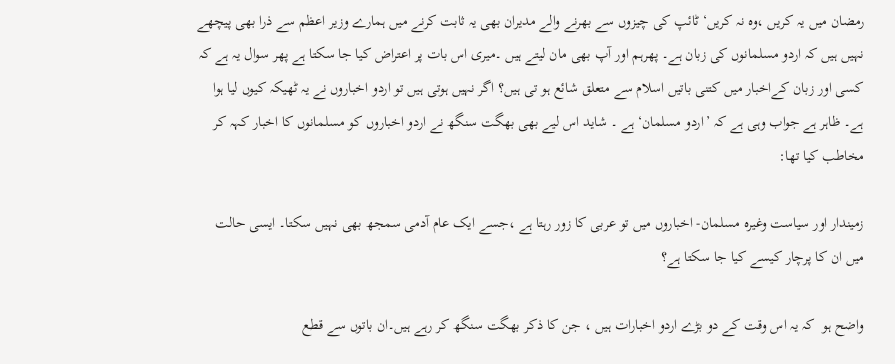رمضان میں یہ کریں ،وہ نہ کریں‘ ٹائپ کی چیزوں سے بھرنے والے مدیران بھی یہ ثابت کرنے میں ہمارے وزیر اعظم سے ذرا بھی پیچھے نہیں ہیں کہ اردو مسلمانوں کی زبان ہے۔ پھرہم اور آپ بھی مان لیتے ہیں ۔میری اس بات پر اعتراض کیا جا سکتا ہے پھر سوال یہ ہے کہ کسی اور زبان کےاخبار میں کتنی باتیں اسلام سے متعلق شائع ہو تی ہیں؟ اگر نہیں ہوتی ہیں تو اردو اخباروں نے یہ ٹھیکہ کیوں لیا ہوا ہے۔ ظاہر ہے جواب وہی ہے کہ ’اردو مسلمان‘ ہے ۔ شاید اس لیے بھی بھگت سنگھ نے اردو اخباروں کو مسلمانوں کا اخبار کہہ کر مخاطب کیا تھا:

زمیندار اور سیاست وغیرہ مسلمان- اخباروں میں تو عربی کا زور رہتا ہے ،جسے ایک عام آدمی سمجھ بھی نہیں سکتا۔ ایسی حالت میں ان کا پرچار کیسے کیا جا سکتا ہے؟

واضح ہو  کہ یہ اس وقت کے دو بڑے اردو اخبارات ہیں ، جن کا ذکر بھگت سنگھ کر رہے ہیں۔ان باتوں سے قطع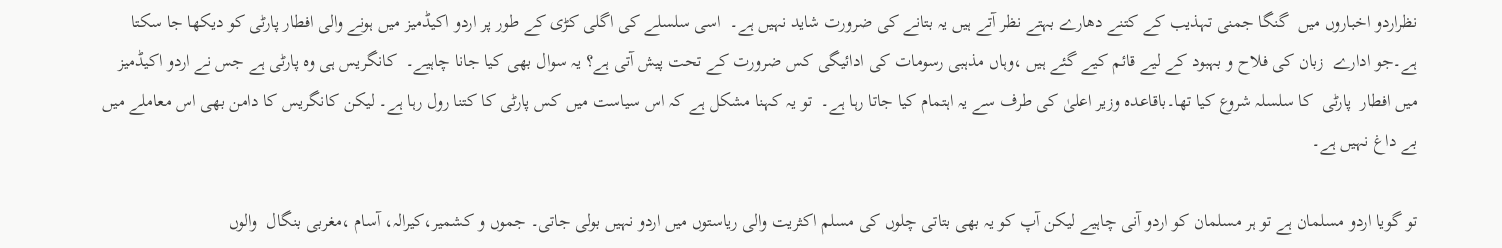نظراردو اخباروں میں  گنگا جمنی تہذیب کے کتنے دھارے بہتے نظر آتے ہیں یہ بتانے کی ضرورت شاید نہیں ہے۔  اسی سلسلے کی اگلی کڑی کے طور پر اردو اکیڈمیز میں ہونے والی افطار پارٹی کو دیکھا جا سکتا ہے۔جو ادارے  زبان کی فلاح و بہبود کے لیے قائم کیے گئے ہیں ،وہاں مذہبی رسومات کی ادائیگی کس ضرورت کے تحت پیش آتی ہے؟ یہ سوال بھی کیا جانا چاہیے۔  کانگریس ہی وہ پارٹی ہے جس نے اردو اکیڈمیز میں افطار  پارٹی  کا سلسلہ شروع کیا تھا۔باقاعدہ وزیر اعلیٰ کی طرف سے یہ اہتمام کیا جاتا رہا ہے۔  تو یہ کہنا مشکل ہے کہ اس سیاست میں کس پارٹی کا کتنا رول رہا ہے۔ لیکن کانگریس کا دامن بھی اس معاملے میں بے داغ نہیں ہے۔

تو گویا اردو مسلمان ہے تو ہر مسلمان کو اردو آنی چاہیے لیکن آپ کو یہ بھی بتاتی چلوں کی مسلم اکثریت والی ریاستوں میں اردو نہیں بولی جاتی۔ جموں و کشمیر،کیرالہ، آسام ،مغربی بنگال  والوں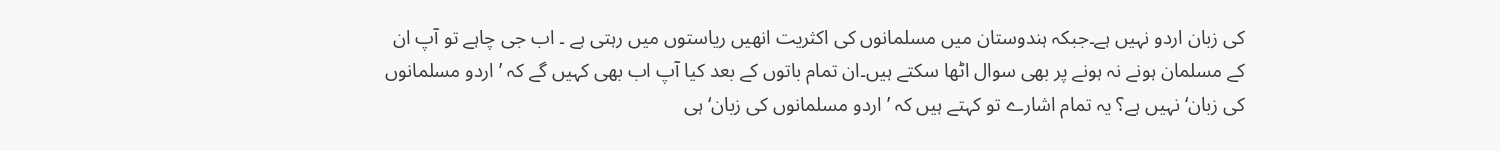کی زبان اردو نہیں ہے۔جبکہ ہندوستان میں مسلمانوں کی اکثریت انھیں ریاستوں میں رہتی ہے ۔ اب جی چاہے تو آپ ان کے مسلمان ہونے نہ ہونے پر بھی سوال اٹھا سکتے ہیں۔ان تمام باتوں کے بعد کیا آپ اب بھی کہیں گے کہ ’اردو مسلمانوں کی زبان‘ نہیں ہے؟ یہ تمام اشارے تو کہتے ہیں کہ ’اردو مسلمانوں کی زبان‘ ہی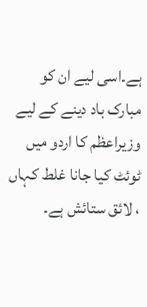ہے۔اسی لیے ان کو مبارک باد دینے کے لیے وزیراعظم کا اردو میں ٹوئٹ کیا جانا غلط کہاں ، لائق ستائش ہے۔